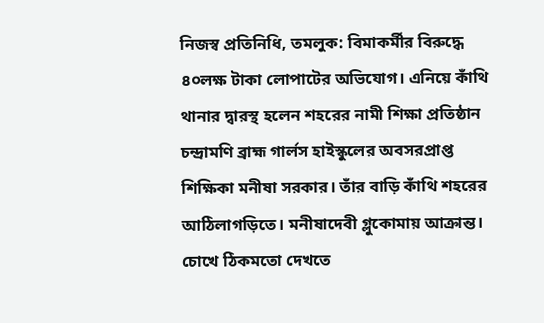নিজস্ব প্রতিনিধি, তমলুক: বিমাকর্মীর বিরুদ্ধে ৪০লক্ষ টাকা লোপাটের অভিযোগ। এনিয়ে কাঁথি থানার দ্বারস্থ হলেন শহরের নামী শিক্ষা প্রতিষ্ঠান চন্দ্রামণি ব্রাহ্ম গার্লস হাইস্কুলের অবসরপ্রাপ্ত শিক্ষিকা মনীষা সরকার। তাঁর বাড়ি কাঁথি শহরের আঠিলাগড়িতে। মনীষাদেবী গ্লুকোমায় আক্রান্ত। চোখে ঠিকমতো দেখতে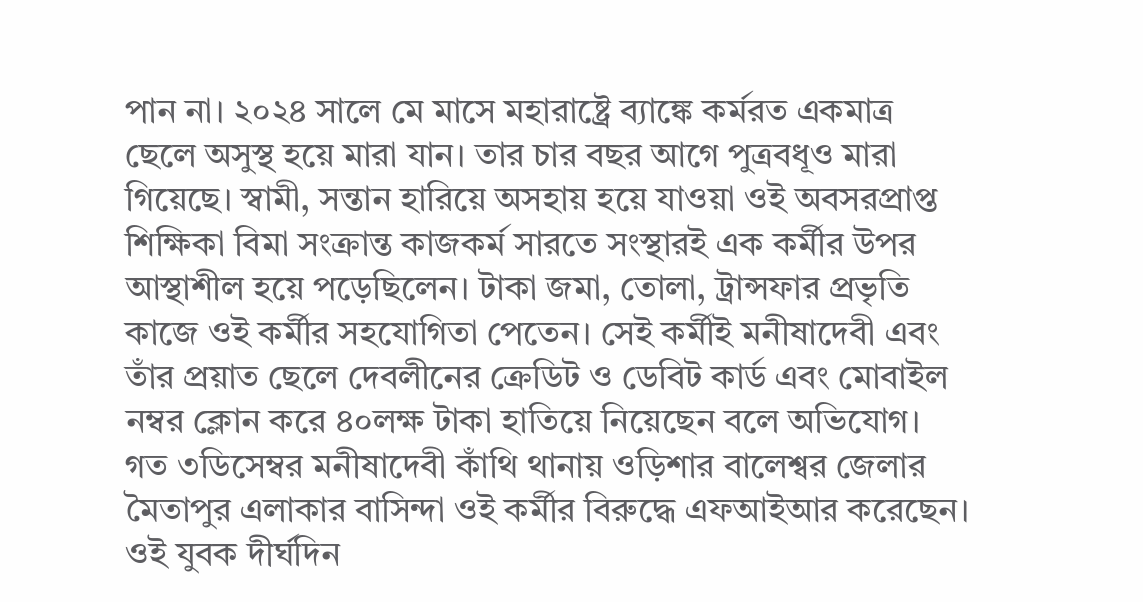পান না। ২০২৪ সালে মে মাসে মহারাষ্ট্রে ব্যাঙ্কে কর্মরত একমাত্র ছেলে অসুস্থ হয়ে মারা যান। তার চার বছর আগে পুত্রবধূও মারা গিয়েছে। স্বামী, সন্তান হারিয়ে অসহায় হয়ে যাওয়া ওই অবসরপ্রাপ্ত শিক্ষিকা বিমা সংক্রান্ত কাজকর্ম সারতে সংস্থারই এক কর্মীর উপর আস্থাশীল হয়ে পড়েছিলেন। টাকা জমা, তোলা, ট্রান্সফার প্রভৃতি কাজে ওই কর্মীর সহযোগিতা পেতেন। সেই কর্মীই মনীষাদেবী এবং তাঁর প্রয়াত ছেলে দেবলীনের ক্রেডিট ও ডেবিট কার্ড এবং মোবাইল নম্বর ক্লোন করে ৪০লক্ষ টাকা হাতিয়ে নিয়েছেন বলে অভিযোগ।
গত ৩ডিসেম্বর মনীষাদেবী কাঁথি থানায় ওড়িশার বালেশ্বর জেলার মৈতাপুর এলাকার বাসিন্দা ওই কর্মীর বিরুদ্ধে এফআইআর করেছেন। ওই যুবক দীর্ঘদিন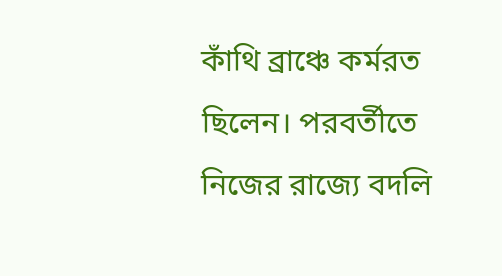কাঁথি ব্রাঞ্চে কর্মরত ছিলেন। পরবর্তীতে নিজের রাজ্যে বদলি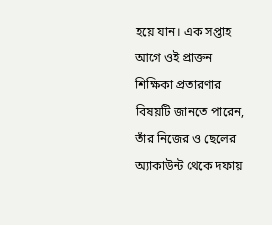হয়ে যান। এক সপ্তাহ আগে ওই প্রাক্তন শিক্ষিকা প্রতারণার বিষয়টি জানতে পারেন, তাঁর নিজের ও ছেলের অ্যাকাউন্ট থেকে দফায়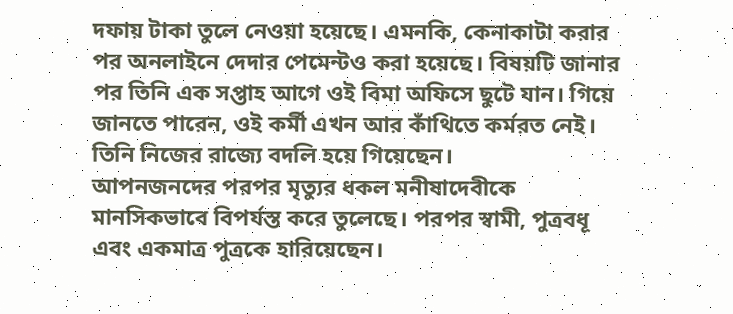দফায় টাকা তুলে নেওয়া হয়েছে। এমনকি, কেনাকাটা করার পর অনলাইনে দেদার পেমেন্টও করা হয়েছে। বিষয়টি জানার পর তিনি এক সপ্তাহ আগে ওই বিমা অফিসে ছুটে যান। গিয়ে জানতে পারেন, ওই কর্মী এখন আর কাঁথিতে কর্মরত নেই। তিনি নিজের রাজ্যে বদলি হয়ে গিয়েছেন।
আপনজনদের পরপর মৃত্যুর ধকল মনীষাদেবীকে মানসিকভাবে বিপর্যস্ত করে তুলেছে। পরপর স্বামী, পুত্রবধূ এবং একমাত্র পুত্রকে হারিয়েছেন।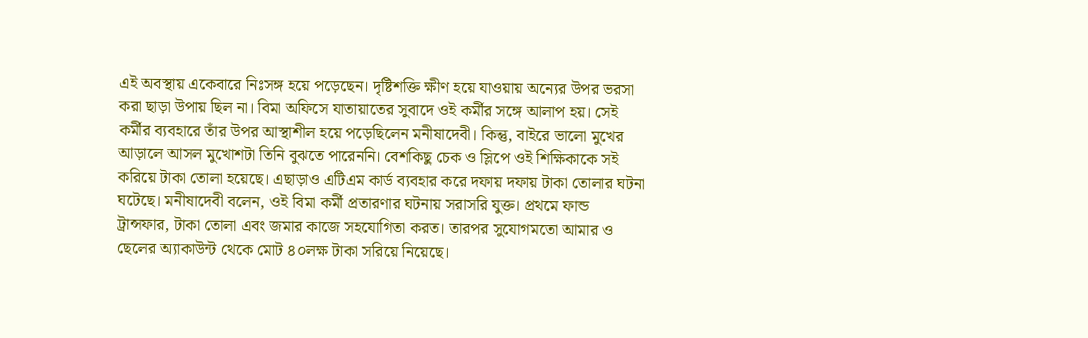এই অবস্থায় একেবারে নিঃসঙ্গ হয়ে পড়েছেন। দৃষ্টিশক্তি ক্ষীণ হয়ে যাওয়ায় অন্যের উপর ভরসা করা ছাড়া উপায় ছিল না। বিমা অফিসে যাতায়াতের সুবাদে ওই কর্মীর সঙ্গে আলাপ হয়। সেই কর্মীর ব্যবহারে তাঁর উপর আস্থাশীল হয়ে পড়েছিলেন মনীষাদেবী। কিন্তু, বাইরে ভালো মুখের আড়ালে আসল মুখোশটা তিনি বুঝতে পারেননি। বেশকিছু চেক ও স্লিপে ওই শিক্ষিকাকে সই করিয়ে টাকা তোলা হয়েছে। এছাড়াও এটিএম কার্ড ব্যবহার করে দফায় দফায় টাকা তোলার ঘটনা ঘটেছে। মনীষাদেবী বলেন, ওই বিমা কর্মী প্রতারণার ঘটনায় সরাসরি যুক্ত। প্রথমে ফান্ড ট্রান্সফার, টাকা তোলা এবং জমার কাজে সহযোগিতা করত। তারপর সুযোগমতো আমার ও ছেলের অ্যাকাউন্ট থেকে মোট ৪০লক্ষ টাকা সরিয়ে নিয়েছে।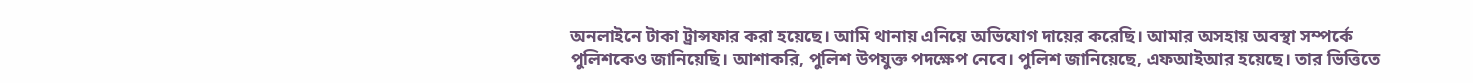অনলাইনে টাকা ট্রান্সফার করা হয়েছে। আমি থানায় এনিয়ে অভিযোগ দায়ের করেছি। আমার অসহায় অবস্থা সম্পর্কে পুলিশকেও জানিয়েছি। আশাকরি, পুলিশ উপযুক্ত পদক্ষেপ নেবে। পুলিশ জানিয়েছে, এফআইআর হয়েছে। তার ভিত্তিতে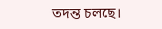তদন্ত চলছে।